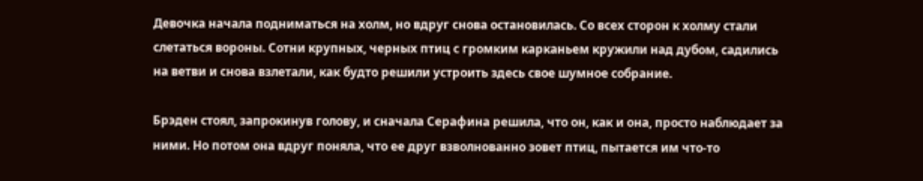Девочка начала подниматься на холм, но вдруг снова остановилась. Со всех сторон к холму стали слетаться вороны. Сотни крупных, черных птиц с громким карканьем кружили над дубом, садились на ветви и снова взлетали, как будто решили устроить здесь свое шумное собрание.

Брэден стоял, запрокинув голову, и сначала Серафина решила, что он, как и она, просто наблюдает за ними. Но потом она вдруг поняла, что ее друг взволнованно зовет птиц, пытается им что-то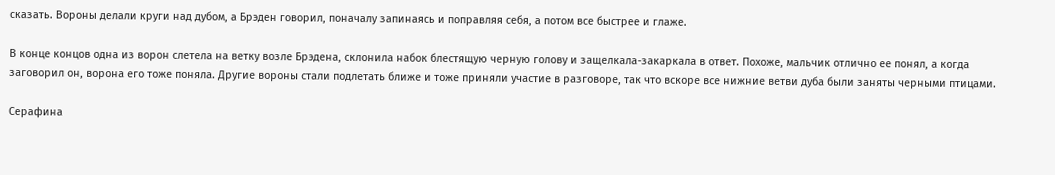сказать. Вороны делали круги над дубом, а Брэден говорил, поначалу запинаясь и поправляя себя, а потом все быстрее и глаже.

В конце концов одна из ворон слетела на ветку возле Брэдена, склонила набок блестящую черную голову и защелкала-закаркала в ответ. Похоже, мальчик отлично ее понял, а когда заговорил он, ворона его тоже поняла. Другие вороны стали подлетать ближе и тоже приняли участие в разговоре, так что вскоре все нижние ветви дуба были заняты черными птицами.

Серафина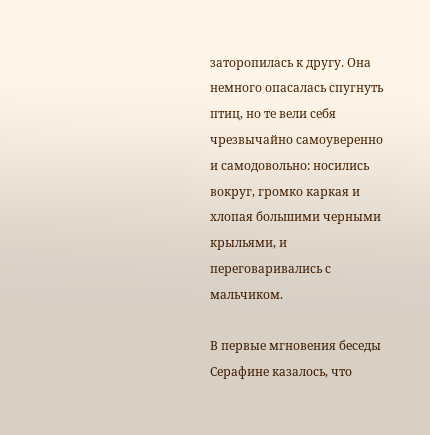заторопилась к другу. Она немного опасалась спугнуть птиц, но те вели себя чрезвычайно самоуверенно и самодовольно: носились вокруг, громко каркая и хлопая большими черными крыльями, и переговаривались с мальчиком.

В первые мгновения беседы Серафине казалось, что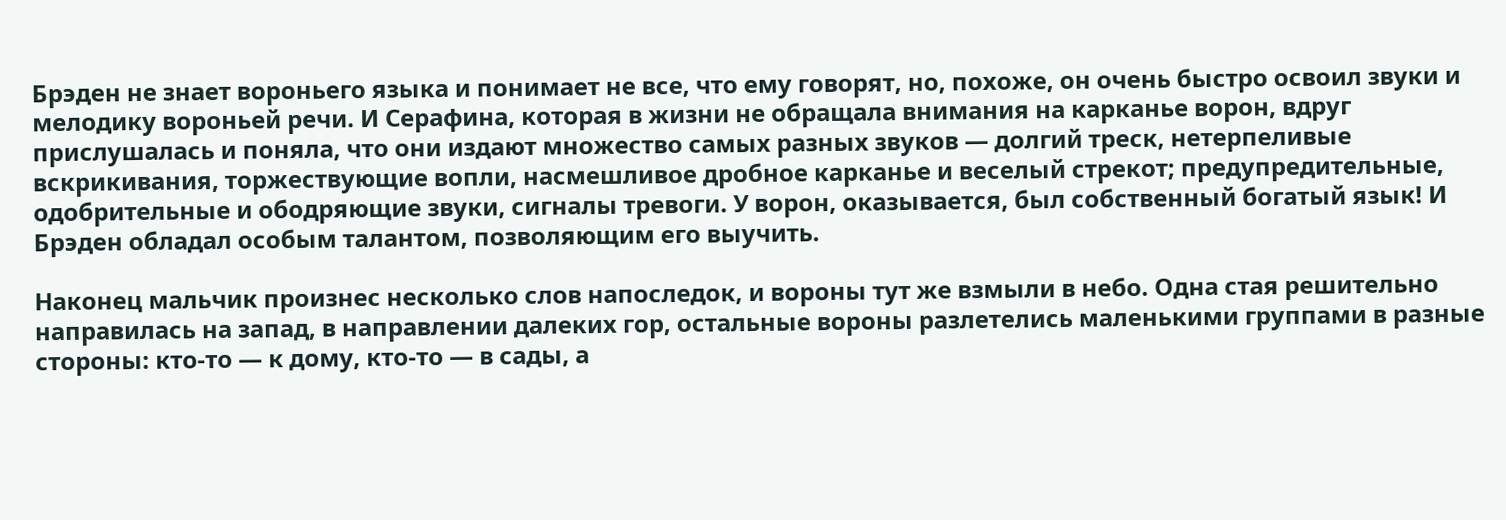Брэден не знает вороньего языка и понимает не все, что ему говорят, но, похоже, он очень быстро освоил звуки и мелодику вороньей речи. И Серафина, которая в жизни не обращала внимания на карканье ворон, вдруг прислушалась и поняла, что они издают множество самых разных звуков — долгий треск, нетерпеливые вскрикивания, торжествующие вопли, насмешливое дробное карканье и веселый стрекот; предупредительные, одобрительные и ободряющие звуки, сигналы тревоги. У ворон, оказывается, был собственный богатый язык! И Брэден обладал особым талантом, позволяющим его выучить.

Наконец мальчик произнес несколько слов напоследок, и вороны тут же взмыли в небо. Одна стая решительно направилась на запад, в направлении далеких гор, остальные вороны разлетелись маленькими группами в разные стороны: кто-то — к дому, кто-то — в сады, а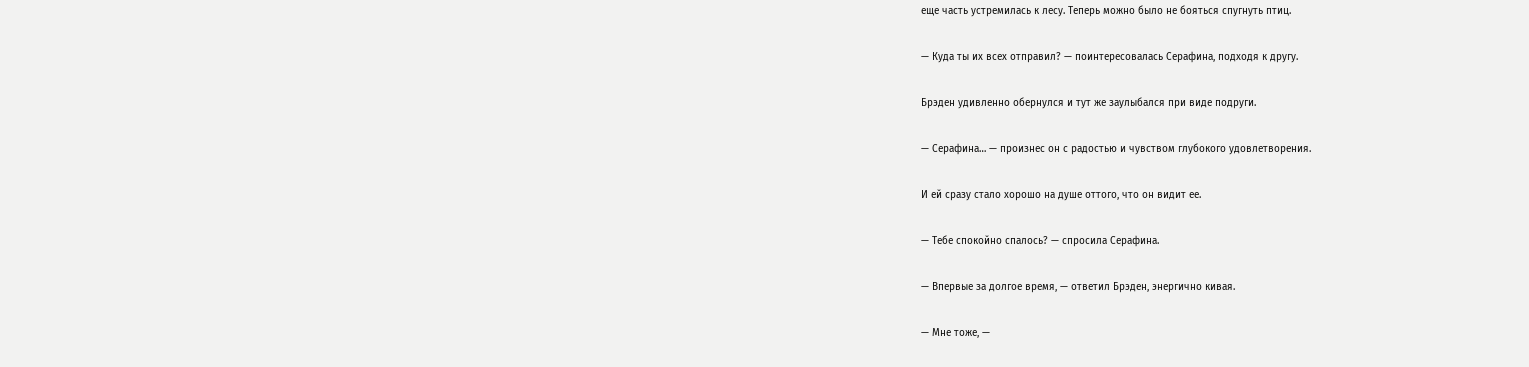еще часть устремилась к лесу. Теперь можно было не бояться спугнуть птиц.

— Куда ты их всех отправил? — поинтересовалась Серафина, подходя к другу.

Брэден удивленно обернулся и тут же заулыбался при виде подруги.

— Серафина… — произнес он с радостью и чувством глубокого удовлетворения.

И ей сразу стало хорошо на душе оттого, что он видит ее.

— Тебе спокойно спалось? — спросила Серафина.

— Впервые за долгое время, — ответил Брэден, энергично кивая.

— Мне тоже, —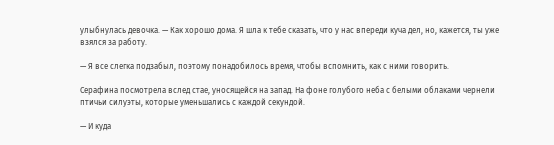улыбнулась девочка. — Как хорошо дома. Я шла к тебе сказать, что у нас впереди куча дел, но, кажется, ты уже взялся за работу.

— Я все слегка подзабыл, поэтому понадобилось время, чтобы вспомнить, как с ними говорить.

Серафина посмотрела вслед стае, уносящейся на запад. На фоне голубого неба с белыми облаками чернели птичьи силуэты, которые уменьшались с каждой секундой.

— И куда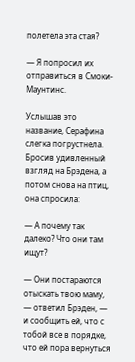полетела эта стая?

— Я попросил их отправиться в Смоки-Маунтинс.

Услышав это название, Серафина слегка погрустнела. Бросив удивленный взгляд на Брэдена, а потом снова на птиц, она спросила:

— А почему так далеко? Что они там ищут?

— Они постараются отыскать твою маму, — ответил Брэден, — и сообщить ей, что с тобой все в порядке, что ей пора вернуться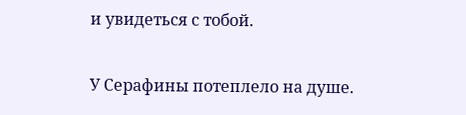и увидеться с тобой.

У Серафины потеплело на душе.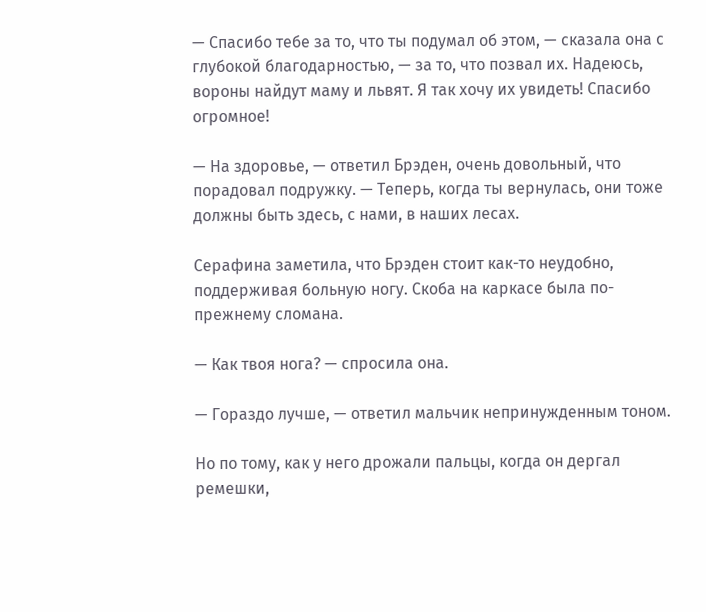— Спасибо тебе за то, что ты подумал об этом, — сказала она с глубокой благодарностью, — за то, что позвал их. Надеюсь, вороны найдут маму и львят. Я так хочу их увидеть! Спасибо огромное!

— На здоровье, — ответил Брэден, очень довольный, что порадовал подружку. — Теперь, когда ты вернулась, они тоже должны быть здесь, с нами, в наших лесах.

Серафина заметила, что Брэден стоит как-то неудобно, поддерживая больную ногу. Скоба на каркасе была по-прежнему сломана.

— Как твоя нога? — спросила она.

— Гораздо лучше, — ответил мальчик непринужденным тоном.

Но по тому, как у него дрожали пальцы, когда он дергал ремешки,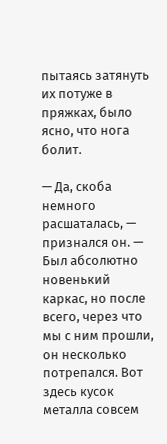пытаясь затянуть их потуже в пряжках, было ясно, что нога болит.

— Да, скоба немного расшаталась, — признался он. — Был абсолютно новенький каркас, но после всего, через что мы с ним прошли, он несколько потрепался. Вот здесь кусок металла совсем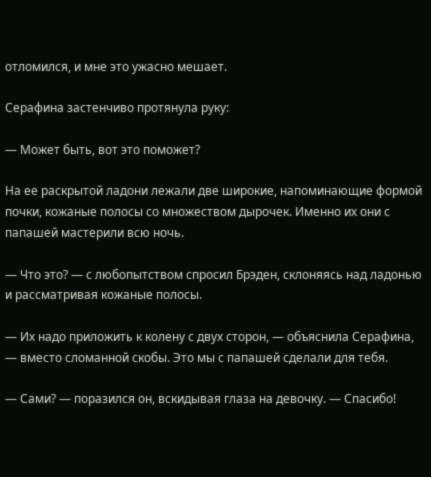отломился, и мне это ужасно мешает.

Серафина застенчиво протянула руку:

— Может быть, вот это поможет?

На ее раскрытой ладони лежали две широкие, напоминающие формой почки, кожаные полосы со множеством дырочек. Именно их они с папашей мастерили всю ночь.

— Что это? — с любопытством спросил Брэден, склоняясь над ладонью и рассматривая кожаные полосы.

— Их надо приложить к колену с двух сторон, — объяснила Серафина, — вместо сломанной скобы. Это мы с папашей сделали для тебя.

— Сами? — поразился он, вскидывая глаза на девочку. — Спасибо!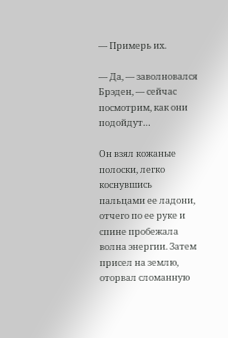— Примерь их.

— Да, — заволновался Брэден, — сейчас посмотрим, как они подойдут…

Он взял кожаные полоски, легко коснувшись пальцами ее ладони, отчего по ее руке и спине пробежала волна энергии. Затем присел на землю, оторвал сломанную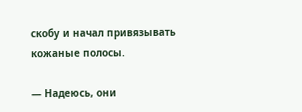скобу и начал привязывать кожаные полосы.

— Надеюсь, они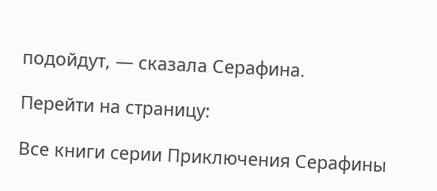подойдут, — сказала Серафина.

Перейти на страницу:

Все книги серии Приключения Серафины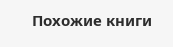Похожие книги